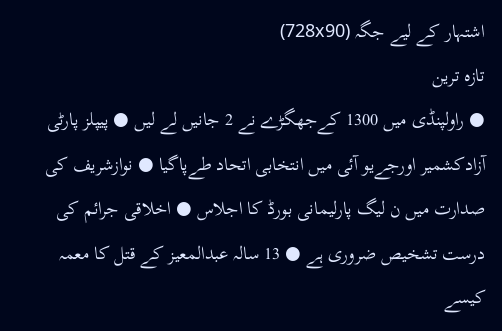اشتہار کے لیے جگہ (728x90)
تازہ ترین
● راولپنڈی میں 1300 کےجھگڑے نے 2 جانیں لے لیں ● پیپلز پارٹی آزادکشمیر اورجےیو آئی میں انتخابی اتحاد طےپاگیا ● نوازشریف کی صدارت میں ن لیگ پارلیمانی بورڈ کا اجلاس ● اخلاقی جرائم کی درست تشخیص ضروری ہے ● 13 سالہ عبدالمعیز کے قتل کا معمہ کیسے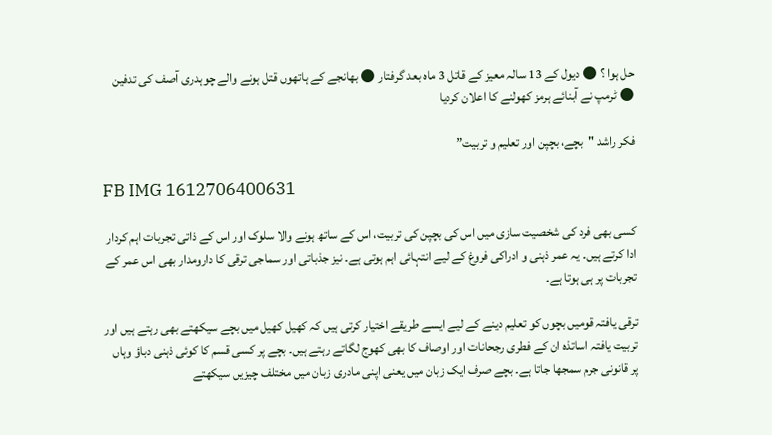حل ہوا ؟ ● دیول کے 13 سالہ معیز کے قاتل 3 ماہ بعد گرفتار ● بھانجے کے ہاتھوں قتل ہونے والے چوہدری آصف کی تدفین ● ٹرمپ نے آبنائے ہرمز کھولنے کا اعلان کردیا

فکر راشد "بچے، بچپن اور تعلیم و تربیت”

FB IMG 1612706400631

کسی بھی فرد کی شخصیت سازی میں اس کی بچپن کی تربیت، اس کے ساتھ ہونے والا سلوک اور اس کے ذاتی تجربات اہم کردار ادا کرتے ہیں۔ یہ عمر ذہنی و ادراکی فروغ کے لیے انتہائی اہم ہوتی ہے۔ نیز جذباتی اور سماجی ترقی کا دارومدار بھی اس عمر کے تجربات پر ہی ہوتا ہے۔

ترقی یافتہ قومیں بچوں کو تعلیم دینے کے لیے ایسے طریقے اختیار کرتی ہیں کہ کھیل کھیل میں بچے سیکھتے بھی رہتے ہیں اور تربیت یافتہ اساتذہ ان کے فطری رجحانات اور اوصاف کا بھی کھوج لگاتے رہتے ہیں۔ بچے پر کسی قسم کا کوئی ذہنی دباؤ وہاں پر قانونی جرم سمجھا جاتا ہے۔ بچے صرف ایک زبان میں یعنی اپنی مادری زبان میں مختلف چیزیں سیکھتے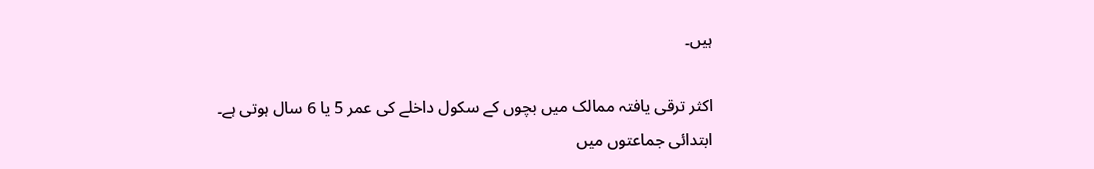ہیں۔

اکثر ترقی یافتہ ممالک میں بچوں کے سکول داخلے کی عمر 5 یا 6 سال ہوتی ہے۔ ابتدائی جماعتوں میں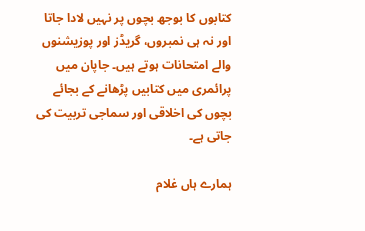کتابوں کا بوجھ بچوں پر نہیں لادا جاتا اور نہ ہی نمبروں، گریڈز اور پوزیشنوں والے امتحانات ہوتے ہیں۔ جاپان میں پرائمری میں کتابیں پڑھانے کے بجائے بچوں کی اخلاقی اور سماجی تربیت کی جاتی ہے۔

ہمارے ہاں غلام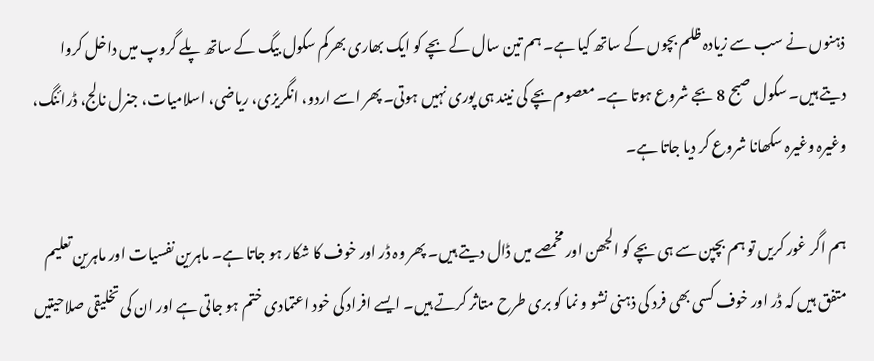ذہنوں نے سب سے زیادہ ظلم بچوں کے ساتھ کیا ہے۔ ہم تین سال کے بچے کو ایک بھاری بھرکم سکول بیگ کے ساتھ پلے گروپ میں داخل کروا دیتے ہیں۔ سکول صبح 8 بجے شروع ہوتا ہے۔ معصوم بچے کی نیند ہی پوری نہیں ہوتی۔ پھر اسے اردو، انگریزی، ریاضی، اسلامیات، جنرل نالج، ڈرائنگ، وغیرہ وغیرہ سکھانا شروع کر دیا جاتا ہے۔

ہم اگر غور کریں تو ہم بچپن سے ہی بچے کو الجھن اور مخمصے میں ڈال دیتے ہیں۔ پھر وہ ڈر اور خوف کا شکار ہو جاتا ہے۔ ماہرین نفسیات اور ماہرین تعلیم متفق ہیں کہ ڈر اور خوف کسی بھی فرد کی ذہنی نشو و نما کو بری طرح متاثر کرتے ہیں۔ ایسے افراد کی خود اعتمادی ختم ہو جاتی ہے اور ان کی تخلیقی صلاحیتیں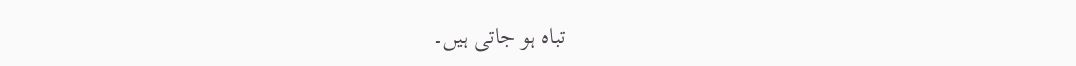تباہ ہو جاتی ہیں۔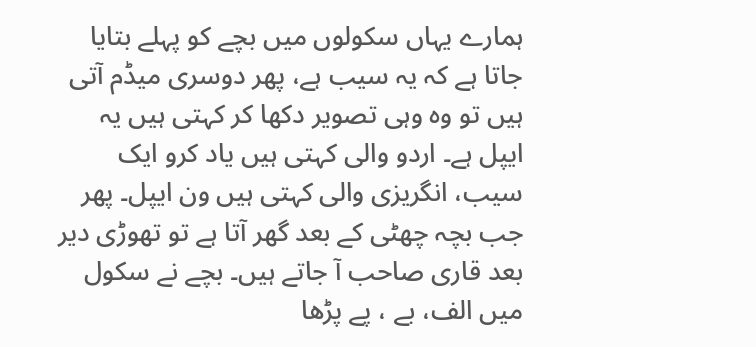ہمارے یہاں سکولوں میں بچے کو پہلے بتایا جاتا ہے کہ یہ سیب ہے، پھر دوسری میڈم آتی ہیں تو وہ وہی تصویر دکھا کر کہتی ہیں یہ ایپل ہے۔ اردو والی کہتی ہیں یاد کرو ایک سیب، انگریزی والی کہتی ہیں ون ایپل۔ پھر جب بچہ چھٹی کے بعد گھر آتا ہے تو تھوڑی دیر بعد قاری صاحب آ جاتے ہیں۔ بچے نے سکول میں الف، بے ، پے پڑھا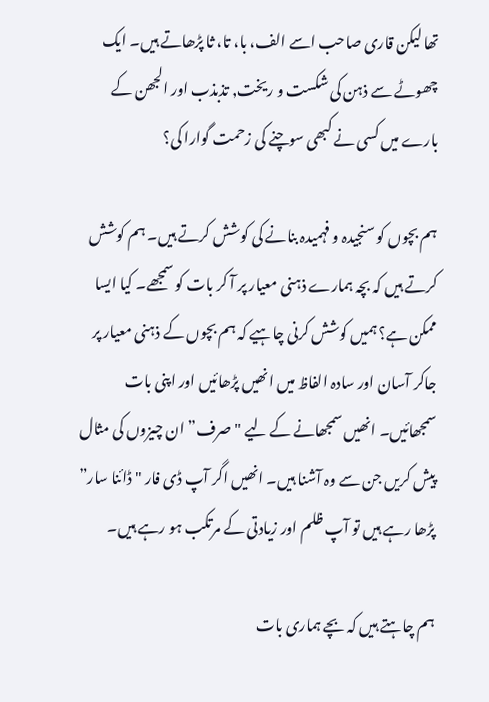تھا لیکن قاری صاحب اسے الف، با، تا، ثا پڑھاتے ہیں۔ ایک چھوٹے سے ذہن کی شکست و ریخت, تذبذب اور الجھن کے بارے میں کسی نے کبھی سوچنے کی زحمت گوارا کی؟

ہم بچوں کو سنجیدہ و فہمیدہ بنانے کی کوشش کرتے ہیں۔ ہم کوشش کرتے ہیں کہ بچہ ہمارے ذہنی معیار پر آ کر بات کو سمجھے۔ کیا ایسا ممکن ہے؟ ہمیں کوشش کرنی چاہیے کہ ہم بچوں کے ذہنی معیار پر جاکر آسان اور سادہ الفاظ میں انھیں پڑھائیں اور اپنی بات سمجھائیں۔ انھیں سمجھانے کے لیے "صرف” ان چیزوں کی مثال پیش کریں جن سے وہ آشنا ہیں۔ انھیں اگر آپ ڈی فار "ڈائنا سار” پڑھا رہے ہیں تو آپ ظلم اور زیادتی کے مرتکب ہو رہے ہیں۔

ہم چاہتے ہیں کہ بچے ہماری بات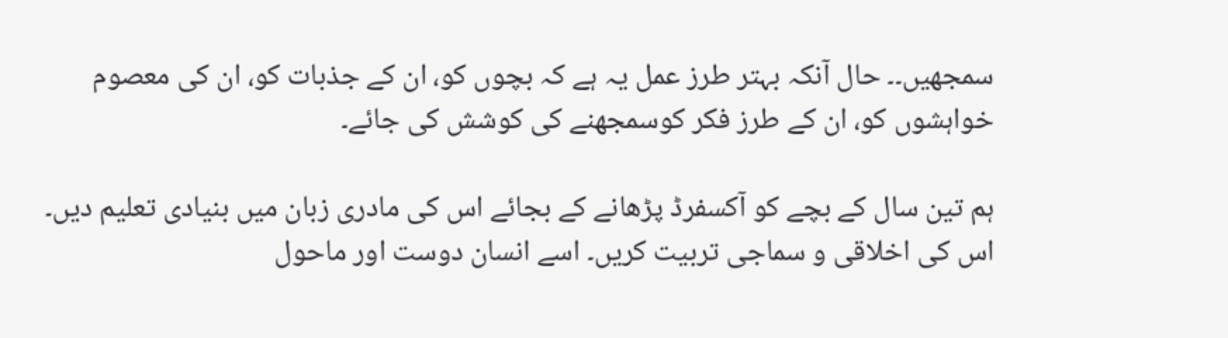سمجھیں۔۔ حال آنکہ بہتر طرز عمل یہ ہے کہ بچوں کو، ان کے جذبات کو، ان کی معصوم خواہشوں کو، ان کے طرز فکر کوسمجھنے کی کوشش کی جائے۔

ہم تین سال کے بچے کو آکسفرڈ پڑھانے کے بجائے اس کی مادری زبان میں بنیادی تعلیم دیں۔ اس کی اخلاقی و سماجی تربیت کریں۔ اسے انسان دوست اور ماحول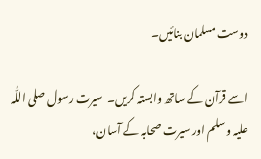دوست مسلمان بنائیں۔

اسے قرآن کے ساتھ وابستہ کریں۔  سیرت رسول صلی اللّٰہ علیہ وسلم اور سیرت صحابہ کے آسان،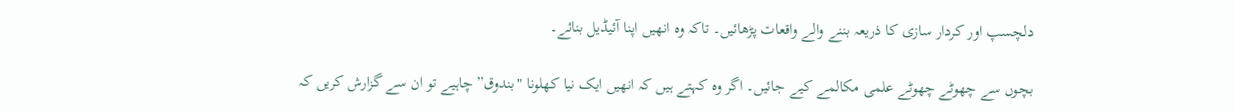دلچسپ اور کردار سازی کا ذریعہ بننے والے واقعات پڑھائیں۔ تاکہ وہ انھیں اپنا آئیڈیل بنائے۔

بچوں سے چھوٹے چھوٹے علمی مکالمے کیے جائیں۔ اگر وہ کہتے ہیں کہ انھیں ایک نیا کھلونا "بندوق” چاہیے تو ان سے گزارش کریں کہ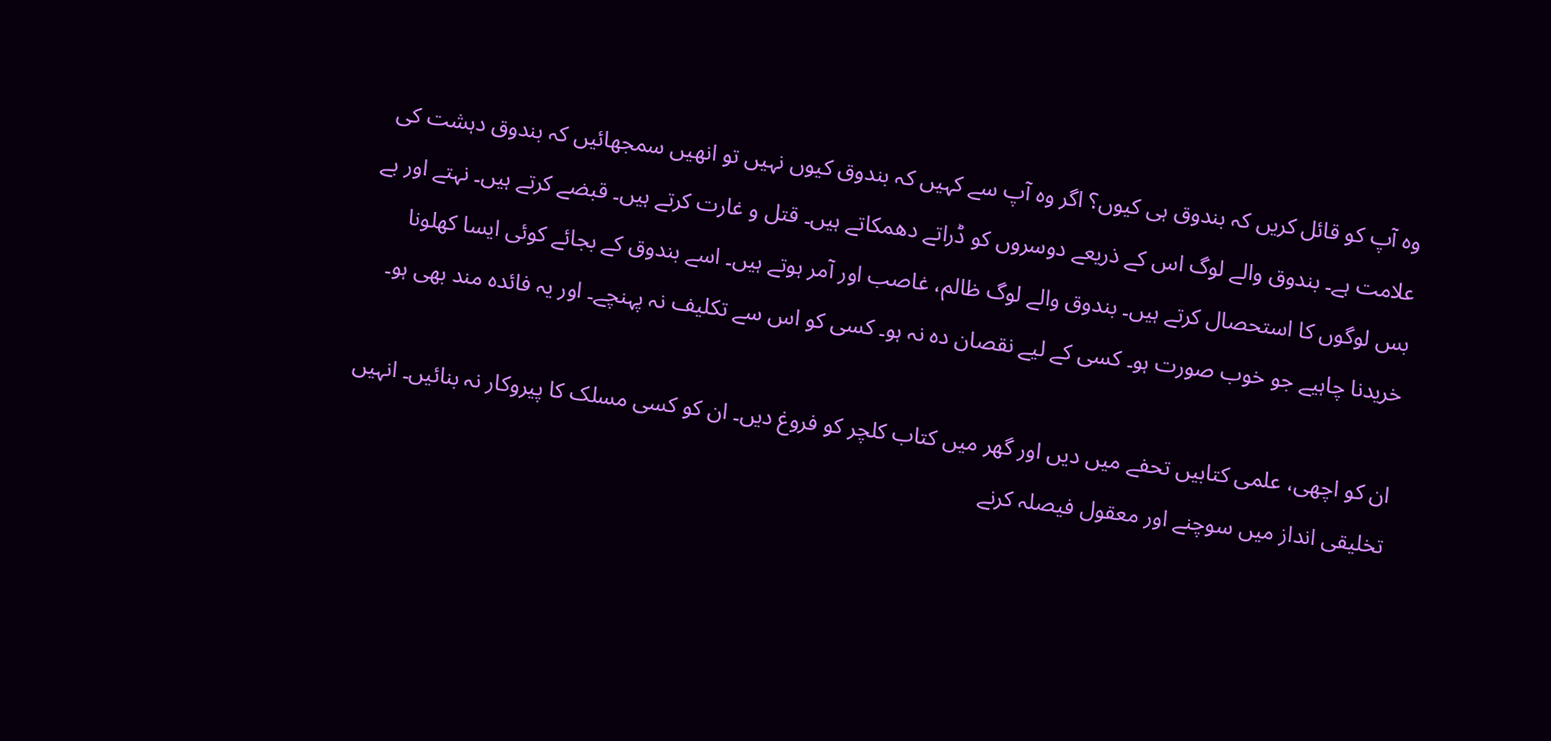وہ آپ کو قائل کریں کہ بندوق ہی کیوں؟ اگر وہ آپ سے کہیں کہ بندوق کیوں نہیں تو انھیں سمجھائیں کہ بندوق دہشت کی علامت ہے۔ بندوق والے لوگ اس کے ذریعے دوسروں کو ڈراتے دھمکاتے ہیں۔ قتل و غارت کرتے ہیں۔ قبضے کرتے ہیں۔ نہتے اور بے بس لوگوں کا استحصال کرتے ہیں۔ بندوق والے لوگ ظالم، غاصب اور آمر ہوتے ہیں۔ اسے بندوق کے بجائے کوئی ایسا کھلونا خریدنا چاہیے جو خوب صورت ہو۔ کسی کے لیے نقصان دہ نہ ہو۔ کسی کو اس سے تکلیف نہ پہنچے۔ اور یہ فائدہ مند بھی ہو۔

ان کو اچھی، علمی کتابیں تحفے میں دیں اور گھر میں کتاب کلچر کو فروغ دیں۔ ان کو کسی مسلک کا پیروکار نہ بنائیں۔ انہیں تخلیقی انداز میں سوچنے اور معقول فیصلہ کرنے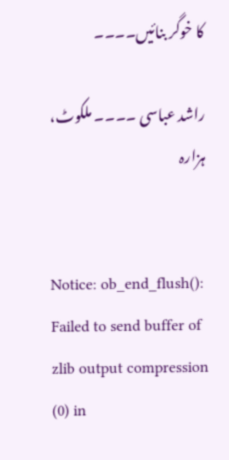کا خوگر بنائیں۔۔۔۔

راشد عباسی ۔۔۔۔ ملکوٹ، ہزارہ


Notice: ob_end_flush(): Failed to send buffer of zlib output compression (0) in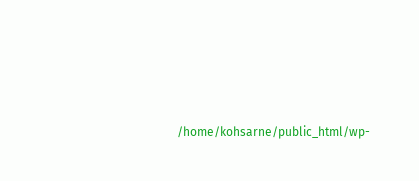/home/kohsarne/public_html/wp-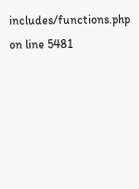includes/functions.php on line 5481